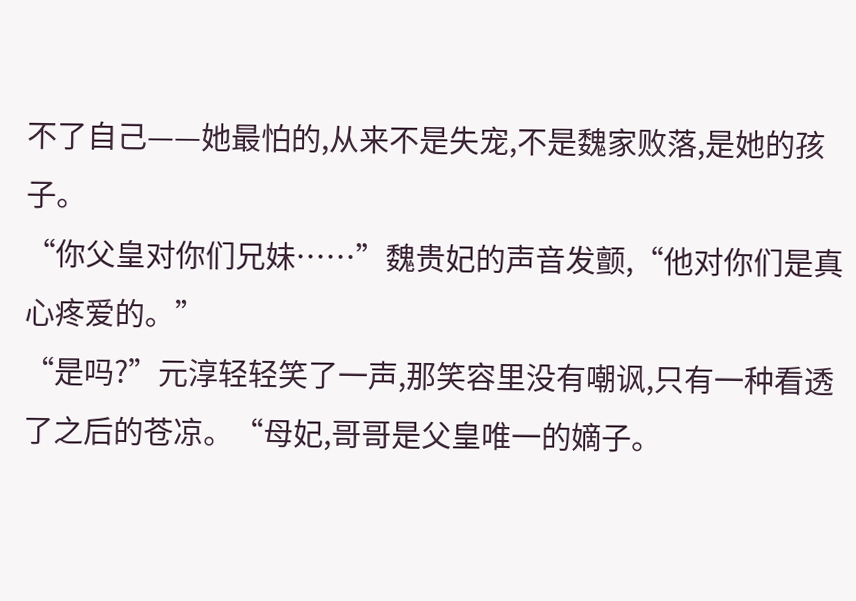不了自己——她最怕的,从来不是失宠,不是魏家败落,是她的孩子。
“你父皇对你们兄妹……”魏贵妃的声音发颤,“他对你们是真心疼爱的。”
“是吗?”元淳轻轻笑了一声,那笑容里没有嘲讽,只有一种看透了之后的苍凉。“母妃,哥哥是父皇唯一的嫡子。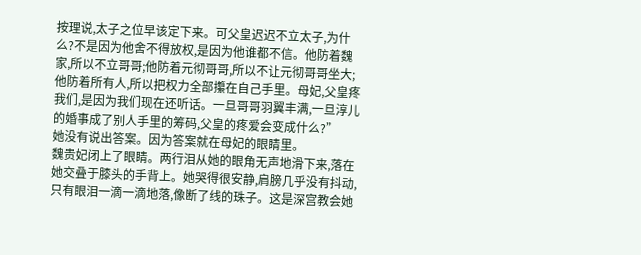按理说,太子之位早该定下来。可父皇迟迟不立太子,为什么?不是因为他舍不得放权,是因为他谁都不信。他防着魏家,所以不立哥哥;他防着元彻哥哥,所以不让元彻哥哥坐大;他防着所有人,所以把权力全部攥在自己手里。母妃,父皇疼我们,是因为我们现在还听话。一旦哥哥羽翼丰满,一旦淳儿的婚事成了别人手里的筹码,父皇的疼爱会变成什么?”
她没有说出答案。因为答案就在母妃的眼睛里。
魏贵妃闭上了眼睛。两行泪从她的眼角无声地滑下来,落在她交叠于膝头的手背上。她哭得很安静,肩膀几乎没有抖动,只有眼泪一滴一滴地落,像断了线的珠子。这是深宫教会她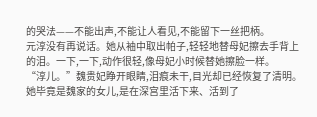的哭法——不能出声,不能让人看见,不能留下一丝把柄。
元淳没有再说话。她从袖中取出帕子,轻轻地替母妃擦去手背上的泪。一下,一下,动作很轻,像母妃小时候替她擦脸一样。
“淳儿。”魏贵妃睁开眼睛,泪痕未干,目光却已经恢复了清明。她毕竟是魏家的女儿,是在深宫里活下来、活到了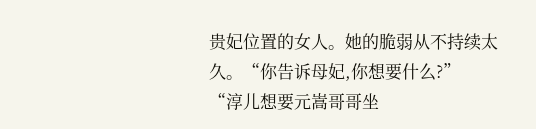贵妃位置的女人。她的脆弱从不持续太久。“你告诉母妃,你想要什么?”
“淳儿想要元嵩哥哥坐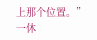上那个位置。”
一休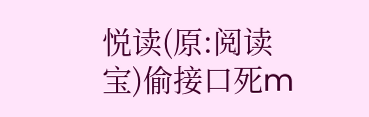悦读(原:阅读宝)偷接口死m